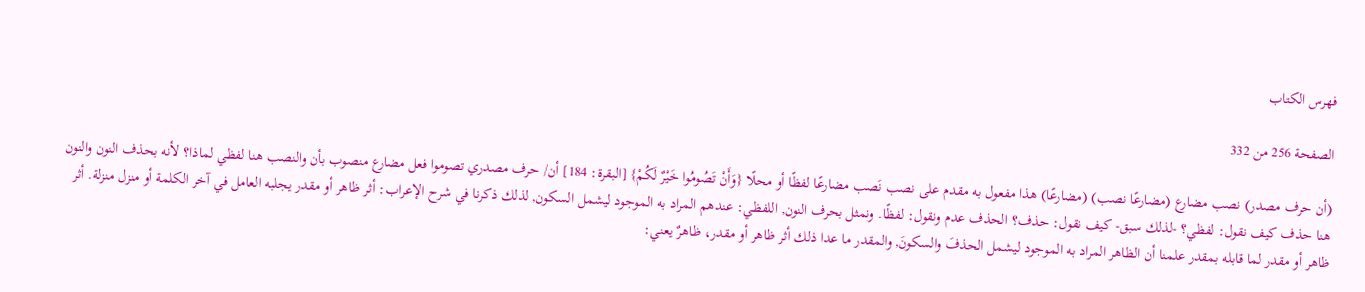فهرس الكتاب

الصفحة 256 من 332

(أن حرف مصدر) نصب مضارع (مضارعًا نصب) (مضارعًا) هذا مفعول به مقدم على نصب نَصب مضارعًا لفظًا أو محلًا {وَأَنْ تَصُومُوا خَيْرٌ لَكُمْ} [البقرة: 184] أن/ حرف مصدري تصوموا فعل مضارع منصوب بأن والنصب هنا لفظي لماذا؟ لأنه بحذف النون والنون هنا حذف كيف نقول: لفظي؟ -لذلك سبق- كيف نقول: حذف؟ الحذف عدم ونقول: لفظًا. ونمثل بحرف النون, اللفظي: عندهم المراد به الموجود ليشمل السكون, لذلك ذكرنا في شرح الإعراب: أثر ظاهر أو مقدر يجلبه العامل في آخر الكلمة أو منزل منزلة. أثر ظاهر أو مقدر لما قابله بمقدر علمنا أن الظاهر المراد به الموجود ليشمل الحذفَ والسكونَ, والمقدر ما عدا ذلك أثر ظاهر أو مقدر، ظاهرٌ يعني: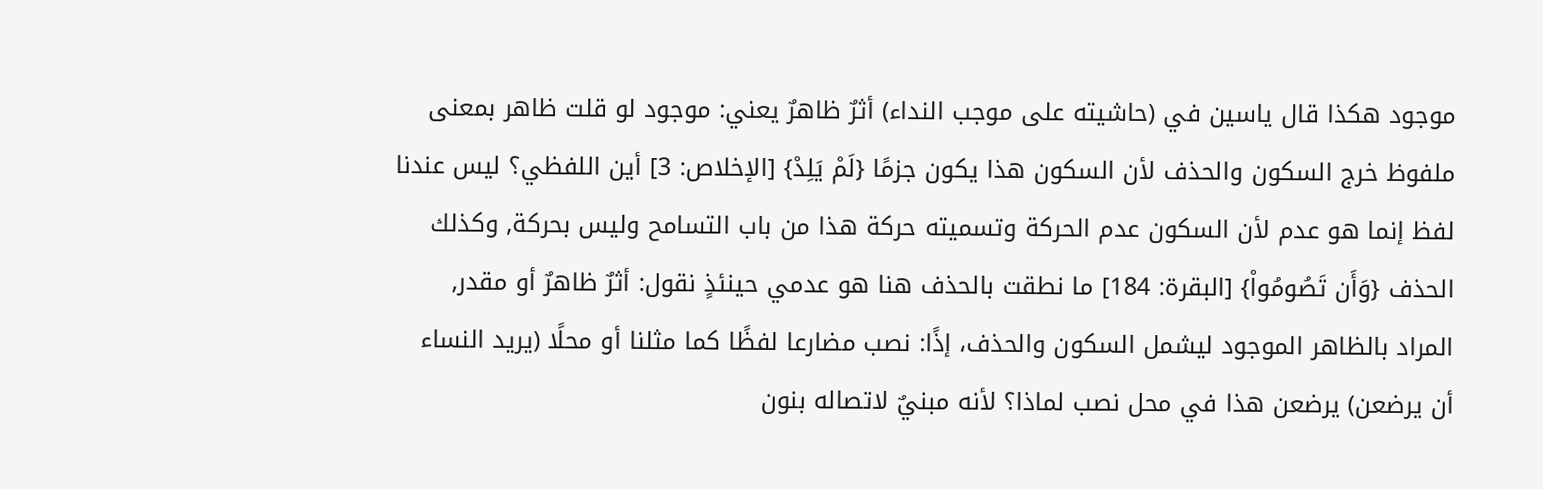موجود هكذا قال ياسين في (حاشيته على موجب النداء) أثرٌ ظاهرٌ يعني: موجود لو قلت ظاهر بمعنى ملفوظ خرج السكون والحذف لأن السكون هذا يكون جزمًا {لَمْ يَلِدْ} [الإخلاص: 3] أين اللفظي؟ ليس عندنا لفظ إنما هو عدم لأن السكون عدم الحركة وتسميته حركة هذا من باب التسامح وليس بحركة, وكذلك الحذف {وَأَن تَصُومُواْ} [البقرة: 184] ما نطقت بالحذف هنا هو عدمي حينئذٍ نقول: أثرٌ ظاهرٌ أو مقدر, المراد بالظاهر الموجود ليشمل السكون والحذف، إذًا: نصب مضارعا لفظًا كما مثلنا أو محلًا (يريد النساء أن يرضعن) يرضعن هذا في محل نصب لماذا؟ لأنه مبنيٌ لاتصاله بنون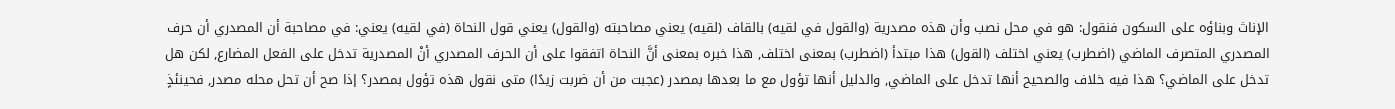الإناث وبناؤه على السكون فنقول: هو في محل نصب وأن هذه مصدرية (والقول في لقيه) بالقاف (لقيه) يعني مصاحبته (والقول) يعني قول النحاة (في لقيه) يعني: في مصاحبة أن المصدري أن حرف المصدري المتصرف الماضي (اضطرب) يعني اختلف (القول) هذا مبتدأ (اضطرب) بمعنى اختلف, هذا خبره بمعنى أنَّ النحاة اتفقوا على أن الحرف المصدري أنْ المصدرية تدخل على الفعل المضارع, لكن هل تدخل على الماضي؟ هذا فيه خلاف والصحيح أنها تدخل على الماضي, والدليل أنها تؤول مع ما بعدها بمصدر (عجبت من أن ضربت زيدًا) متى نقول هذه تؤول بمصدر؟ إذا صح أن تحل محله مصدر, فحينئذٍ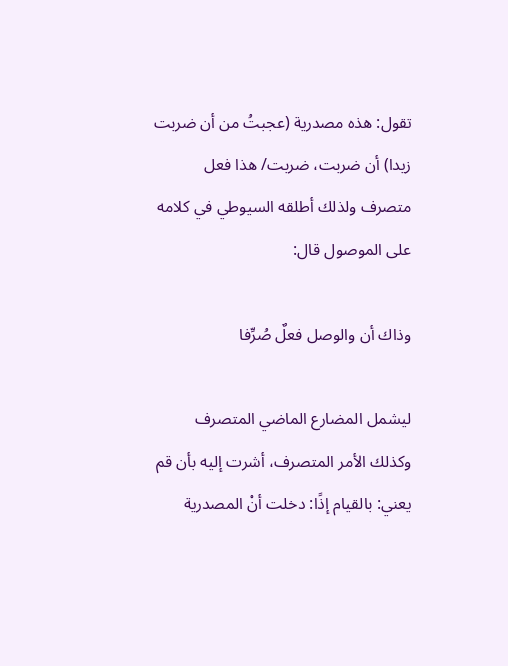تقول: هذه مصدرية (عجبتُ من أن ضربت زيدا) أن ضربت، ضربت/ هذا فعل متصرف ولذلك أطلقه السيوطي في كلامه على الموصول قال:

وذاك أن والوصل فعلٌ صُرِّفا

ليشمل المضارع الماضي المتصرف وكذلك الأمر المتصرف، أشرت إليه بأن قم يعني: بالقيام إذًا: دخلت أنْ المصدرية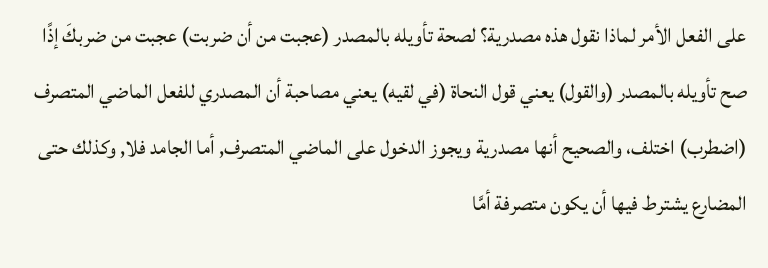على الفعل الأمر لماذا نقول هذه مصدرية؟ لصحة تأويله بالمصدر (عجبت من أن ضربت) عجبت من ضربكَ إذًا صح تأويله بالمصدر (والقول) يعني قول النحاة (في لقيه) يعني مصاحبة أن المصدري للفعل الماضي المتصرف (اضطرب) اختلف، والصحيح أنها مصدرية ويجوز الدخول على الماضي المتصرف, أما الجامد فلا, وكذلك حتى المضارع يشترط فيها أن يكون متصرفة أمَّا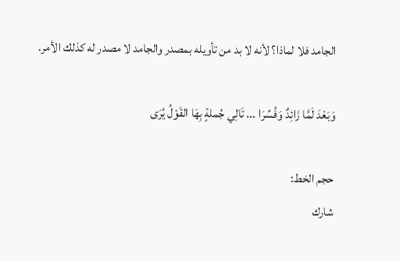الجامد فلا لماذا؟ لأنه لا بد من تأويله بمصدر والجامد لا مصدر له كذلك الأمر.

وَبَعْدَ لَمَّا زَائِدٌ وَفُسِّرَا ... تَالِي جُملةٍ بِهَا القَوْلُ يُرَى

حجم الخط:
شارك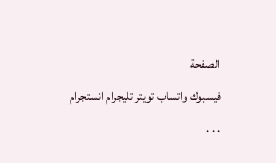الصفحة
فيسبوك واتساب تويتر تليجرام انستجرام
. . .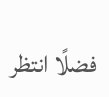فضلًا انتظر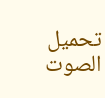تحميل الصوت